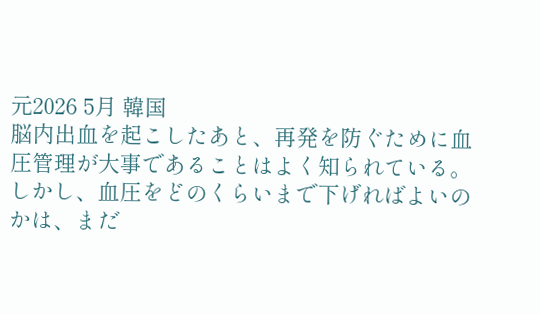元2026 5月 韓国
脳内出血を起こしたあと、再発を防ぐために血圧管理が大事であることはよく知られている。しかし、血圧をどのくらいまで下げればよいのかは、まだ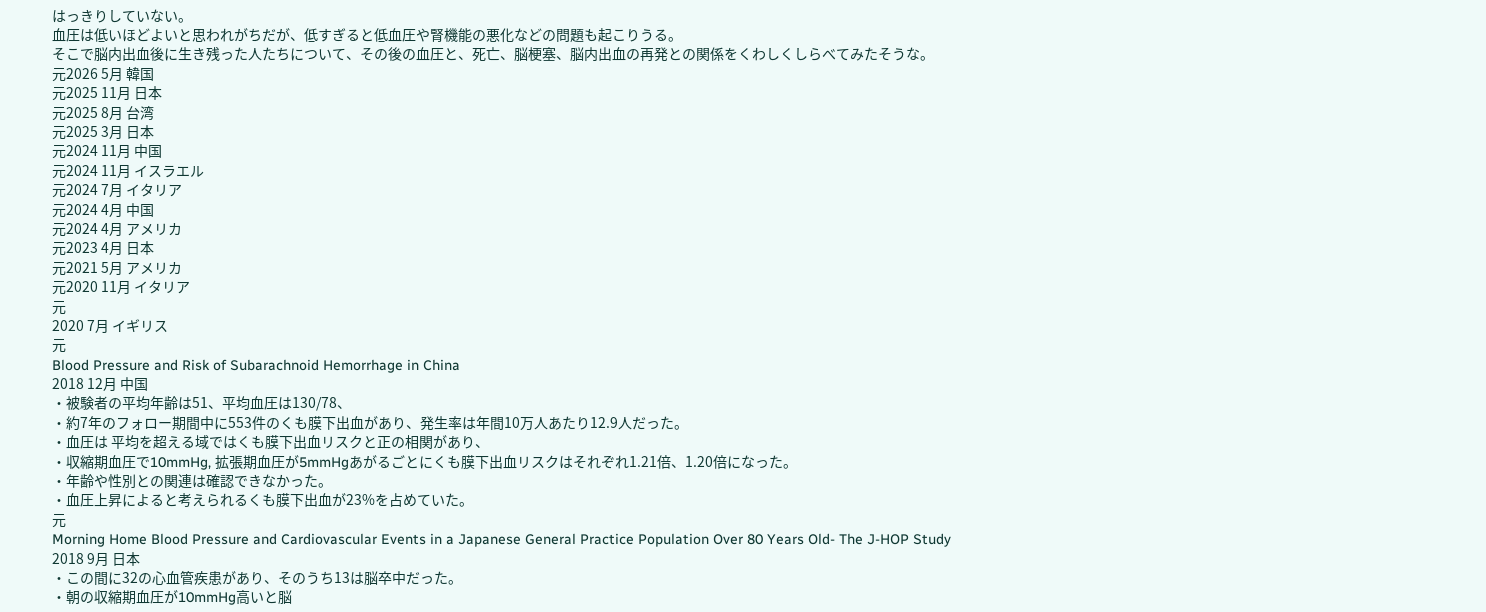はっきりしていない。
血圧は低いほどよいと思われがちだが、低すぎると低血圧や腎機能の悪化などの問題も起こりうる。
そこで脳内出血後に生き残った人たちについて、その後の血圧と、死亡、脳梗塞、脳内出血の再発との関係をくわしくしらべてみたそうな。
元2026 5月 韓国
元2025 11月 日本
元2025 8月 台湾
元2025 3月 日本
元2024 11月 中国
元2024 11月 イスラエル
元2024 7月 イタリア
元2024 4月 中国
元2024 4月 アメリカ
元2023 4月 日本
元2021 5月 アメリカ
元2020 11月 イタリア
元
2020 7月 イギリス
元
Blood Pressure and Risk of Subarachnoid Hemorrhage in China
2018 12月 中国
・被験者の平均年齢は51、平均血圧は130/78、
・約7年のフォロー期間中に553件のくも膜下出血があり、発生率は年間10万人あたり12.9人だった。
・血圧は 平均を超える域ではくも膜下出血リスクと正の相関があり、
・収縮期血圧で10mmHg, 拡張期血圧が5mmHgあがるごとにくも膜下出血リスクはそれぞれ1.21倍、1.20倍になった。
・年齢や性別との関連は確認できなかった。
・血圧上昇によると考えられるくも膜下出血が23%を占めていた。
元
Morning Home Blood Pressure and Cardiovascular Events in a Japanese General Practice Population Over 80 Years Old- The J-HOP Study
2018 9月 日本
・この間に32の心血管疾患があり、そのうち13は脳卒中だった。
・朝の収縮期血圧が10mmHg高いと脳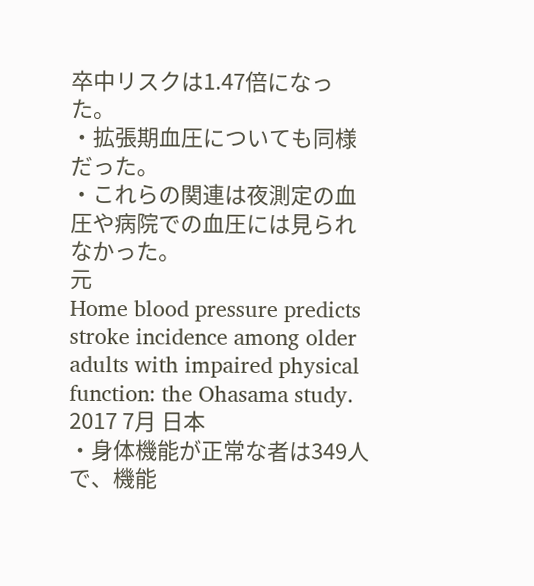卒中リスクは1.47倍になった。
・拡張期血圧についても同様だった。
・これらの関連は夜測定の血圧や病院での血圧には見られなかった。
元
Home blood pressure predicts stroke incidence among older adults with impaired physical function: the Ohasama study.
2017 7月 日本
・身体機能が正常な者は349人で、機能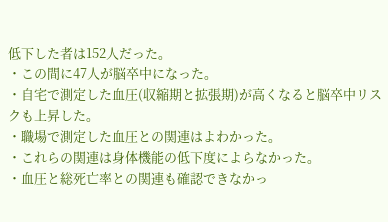低下した者は152人だった。
・この間に47人が脳卒中になった。
・自宅で測定した血圧(収縮期と拡張期)が高くなると脳卒中リスクも上昇した。
・職場で測定した血圧との関連はよわかった。
・これらの関連は身体機能の低下度によらなかった。
・血圧と総死亡率との関連も確認できなかっ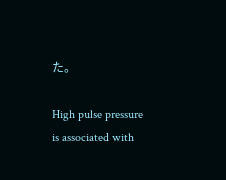た。

High pulse pressure is associated with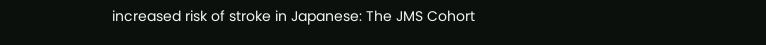increased risk of stroke in Japanese: The JMS Cohort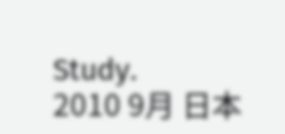Study.
2010 9月 日本